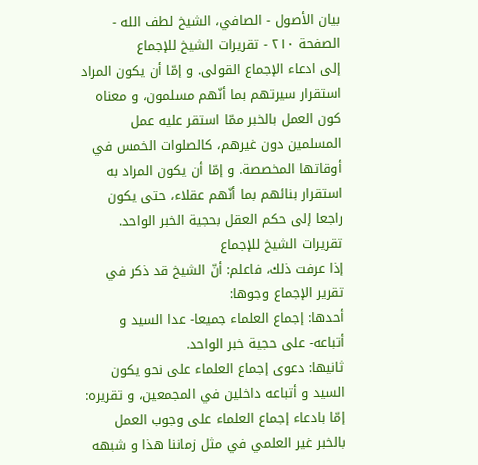بيان الأصول - الصافي، الشيخ لطف الله - الصفحة ٢١٠ - تقريرات الشيخ للإجماع
إلى ادعاء الإجماع القولى. و إمّا أن يكون المراد استقرار سيرتهم بما أنّهم مسلمون، و معناه كون العمل بالخبر ممّا استقر عليه عمل المسلمين دون غيرهم، كالصلوات الخمس في أوقاتها المخصصة. و إمّا أن يكون المراد به استقرار بنائهم بما أنّهم عقلاء، حتى يكون راجعا إلى حكم العقل بحجية الخبر الواحد.
تقريرات الشيخ للإجماع
إذا عرفت ذلك، فاعلم: أنّ الشيخ قد ذكر في تقرير الإجماع وجوها:
أحدها: إجماع العلماء جميعا- عدا السيد و أتباعه- على حجية خبر الواحد.
ثانيها: دعوى إجماع العلماء على نحو يكون السيد و أتباعه داخلين في المجمعين، و تقريره:
إمّا بادعاء إجماع العلماء على وجوب العمل بالخبر غير العلمي في مثل زماننا هذا و شبهه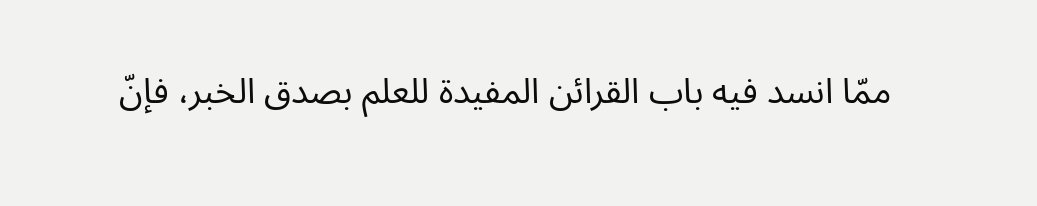ممّا انسد فيه باب القرائن المفيدة للعلم بصدق الخبر، فإنّ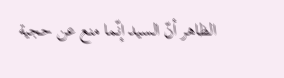الظاهر أنّ السيد إنّما منع عن حجية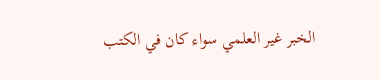الخبر غير العلمي سواء كان في الكتب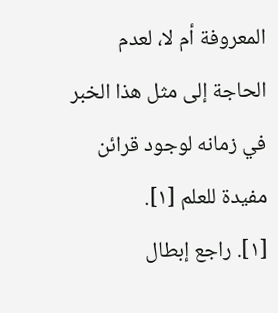المعروفة أم لا، لعدم الحاجة إلى مثل هذا الخبر في زمانه لوجود قرائن مفيدة للعلم [١].
[١]. راجع إبطال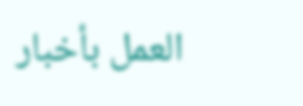العمل بأخبار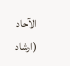الآحاد (ارشاد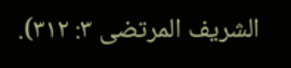الشريف المرتضى ٣: ٣١٢).